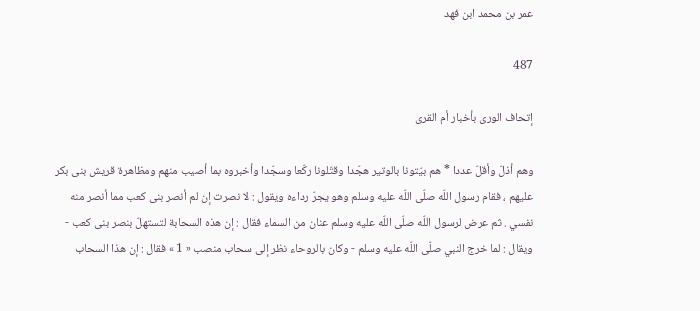عمر بن محمد ابن فهد

487

إتحاف الورى بأخبار أم القرى

وهم أذلّ وأقلّ عددا * هم بيّتونا بالوتير هجّدا وقتّلونا ركّعا وسجّدا وأخبروه بما أصيب منهم ومظاهرة قريش بنى بكر عليهم ، فقام رسول اللّه صلّى اللّه عليه وسلم وهو يجرّ رداءه ويقول : لا نصرت إن لم أنصر بنى كعب مما أنصر منه نفسي . ثم عرض لرسول اللّه صلّى اللّه عليه وسلم عنان من السماء فقال : إن هذه السحابة لتستهلّ بنصر بنى كعب - ويقال : لما خرج النبي صلّى اللّه عليه وسلم - وكان بالروحاء نظر إلى سحاب منصب « 1 » فقال : إن هذا السحاب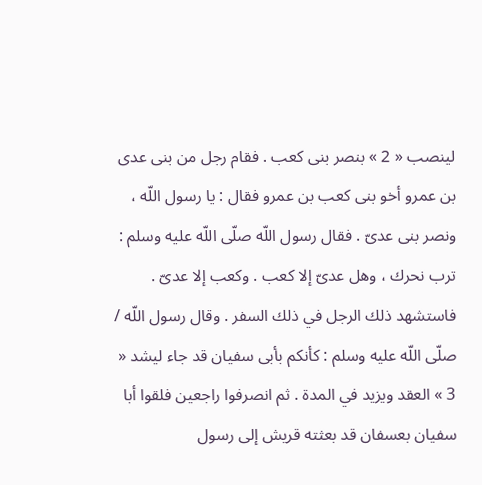لينصب « 2 » بنصر بنى كعب . فقام رجل من بنى عدى بن عمرو أخو بنى كعب بن عمرو فقال : يا رسول اللّه ، ونصر بنى عدىّ . فقال رسول اللّه صلّى اللّه عليه وسلم : ترب نحرك ، وهل عدىّ إلا كعب . وكعب إلا عدىّ . فاستشهد ذلك الرجل في ذلك السفر . وقال رسول اللّه / صلّى اللّه عليه وسلم : كأنكم بأبى سفيان قد جاء ليشد « 3 » العقد ويزيد في المدة . ثم انصرفوا راجعين فلقوا أبا سفيان بعسفان قد بعثته قريش إلى رسول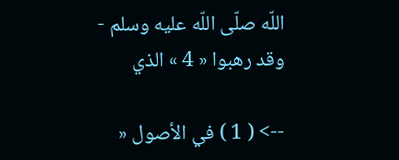اللّه صلّى اللّه عليه وسلم - وقد رهبوا « 4 » الذي

--> ( 1 ) في الأصول «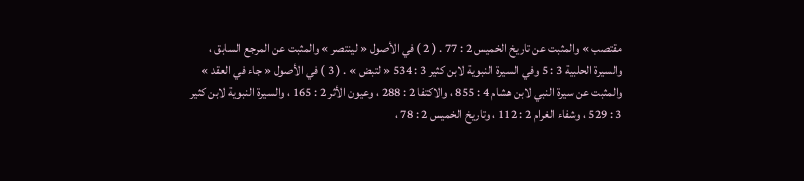مقتصب » والمثبت عن تاريخ الخميس 2 : 77 . ( 2 ) في الأصول « لينتصر » والمثبت عن المرجع السابق ، والسيرة الحلبية 3 : 5 وفي السيرة النبوية لابن كثير 3 : 534 « لتبض » . ( 3 ) في الأصول « جاء في العقد » والمثبت عن سيرة النبي لابن هشام 4 : 855 ، والاكتفا 2 : 288 ، وعيون الأثر 2 : 165 ، والسيرة النبوية لابن كثير 3 : 529 ، وشفاء الغرام 2 : 112 ، وتاريخ الخميس 2 : 78 ،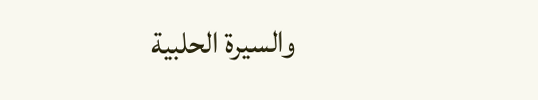والسيرة الحلبية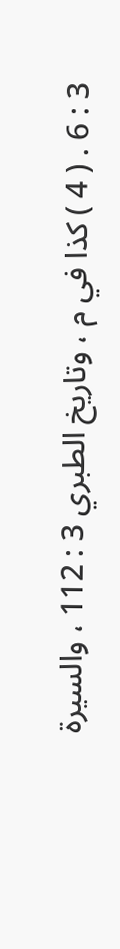3 : 6 . ( 4 ) كذا في م ، وتاريخ الطبري 3 : 112 ، والسيرة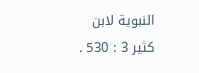النبوية لابن كثير 3 : 530 .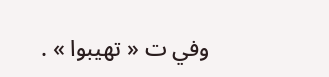وفي ت « تهيبوا » .